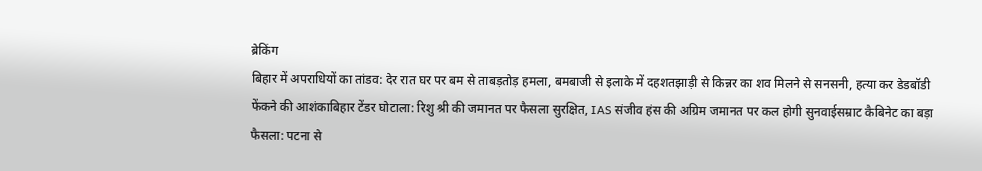ब्रेकिंग
बिहार में अपराधियों का तांडव: देर रात घर पर बम से ताबड़तोड़ हमला, बमबाजी से इलाके में दहशतझाड़ी से किन्नर का शव मिलने से सनसनी, हत्या कर डेडबॉडी फेंकने की आशंकाबिहार टेंडर घोटाला: रिशु श्री की जमानत पर फैसला सुरक्षित, IAS संजीव हंस की अग्रिम जमानत पर कल होगी सुनवाईसम्राट कैबिनेट का बड़ा फैसला: पटना से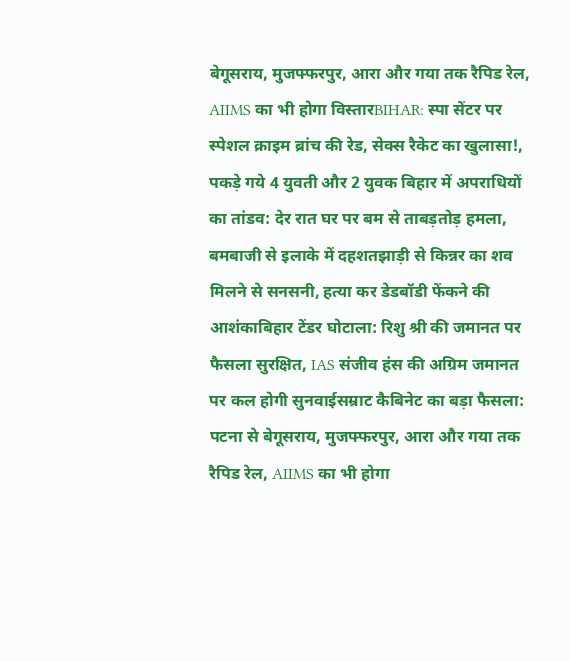बेगूसराय, मुजफ्फरपुर, आरा और गया तक रैपिड रेल, AIIMS का भी होगा विस्तारBIHAR: स्पा सेंटर पर स्पेशल क्राइम ब्रांच की रेड, सेक्स रैकेट का खुलासा!, पकड़े गये 4 युवती और 2 युवक बिहार में अपराधियों का तांडव: देर रात घर पर बम से ताबड़तोड़ हमला, बमबाजी से इलाके में दहशतझाड़ी से किन्नर का शव मिलने से सनसनी, हत्या कर डेडबॉडी फेंकने की आशंकाबिहार टेंडर घोटाला: रिशु श्री की जमानत पर फैसला सुरक्षित, IAS संजीव हंस की अग्रिम जमानत पर कल होगी सुनवाईसम्राट कैबिनेट का बड़ा फैसला: पटना से बेगूसराय, मुजफ्फरपुर, आरा और गया तक रैपिड रेल, AIIMS का भी होगा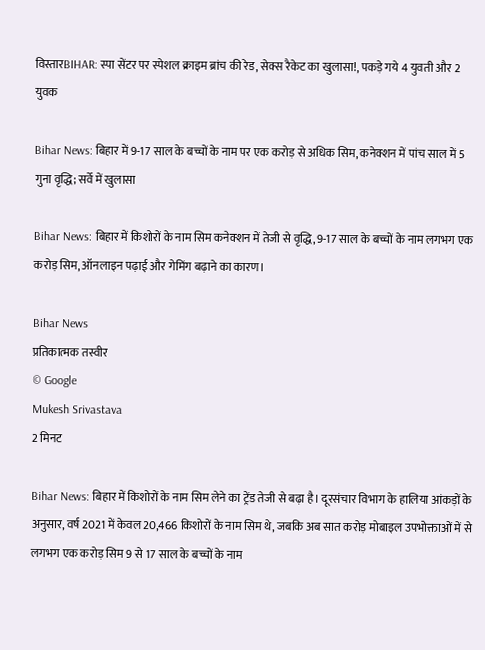विस्तारBIHAR: स्पा सेंटर पर स्पेशल क्राइम ब्रांच की रेड, सेक्स रैकेट का खुलासा!, पकड़े गये 4 युवती और 2 युवक

Bihar News: बिहार में 9-17 साल के बच्चों के नाम पर एक करोड़ से अधिक सिम, कनेक्शन में पांच साल में 5 गुना वृद्धि; सर्वे में खुलासा

Bihar News: बिहार में किशोरों के नाम सिम कनेक्शन में तेजी से वृद्धि, 9-17 साल के बच्चों के नाम लगभग एक करोड़ सिम, ऑनलाइन पढ़ाई और गेमिंग बढ़ाने का कारण।

Bihar News
प्रतिकात्मक तस्वीर
© Google
Mukesh Srivastava
2 मिनट

Bihar News: बिहार में किशोरों के नाम सिम लेने का ट्रेंड तेजी से बढ़ा है। दूरसंचार विभाग के हालिया आंकड़ों के अनुसार, वर्ष 2021 में केवल 20,466 किशोरों के नाम सिम थे, जबकि अब सात करोड़ मोबाइल उपभोक्ताओं में से लगभग एक करोड़ सिम 9 से 17 साल के बच्चों के नाम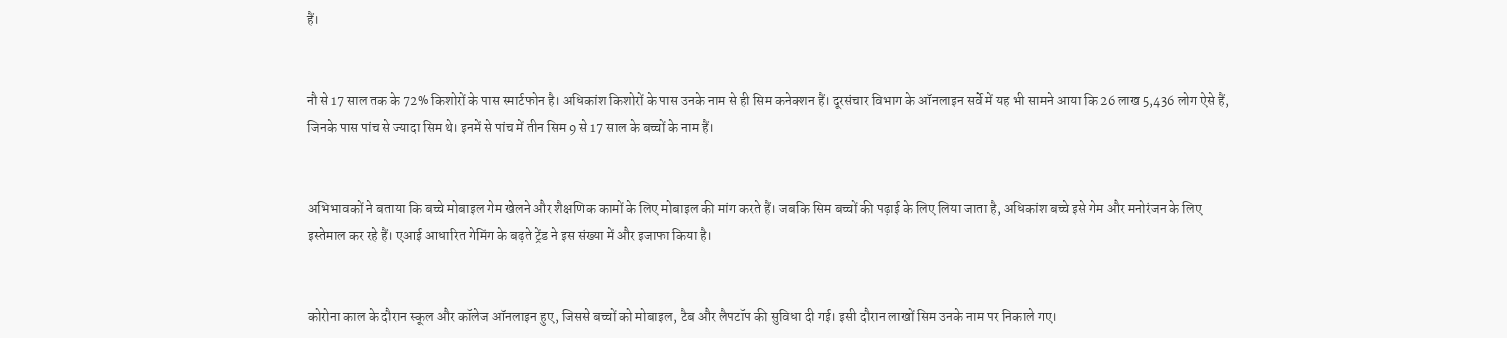हैं।


नौ से 17 साल तक के 72% किशोरों के पास स्मार्टफोन है। अधिकांश किशोरों के पास उनके नाम से ही सिम कनेक्शन हैं। दूरसंचार विभाग के ऑनलाइन सर्वे में यह भी सामने आया कि 26 लाख 5,436 लोग ऐसे हैं, जिनके पास पांच से ज्यादा सिम थे। इनमें से पांच में तीन सिम 9 से 17 साल के बच्चों के नाम हैं।


अभिभावकों ने बताया कि बच्चे मोबाइल गेम खेलने और शैक्षणिक कामों के लिए मोबाइल की मांग करते हैं। जबकि सिम बच्चों की पढ़ाई के लिए लिया जाता है, अधिकांश बच्चे इसे गेम और मनोरंजन के लिए इस्तेमाल कर रहे हैं। एआई आधारित गेमिंग के बढ़ते ट्रेंड ने इस संख्या में और इजाफा किया है।


कोरोना काल के दौरान स्कूल और कॉलेज ऑनलाइन हुए, जिससे बच्चों को मोबाइल, टैब और लैपटॉप की सुविधा दी गई। इसी दौरान लाखों सिम उनके नाम पर निकाले गए।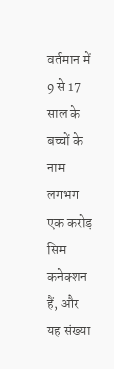वर्तमान में 9 से 17 साल के बच्चों के नाम लगभग एक करोड़ सिम कनेक्शन हैं, और यह संख्या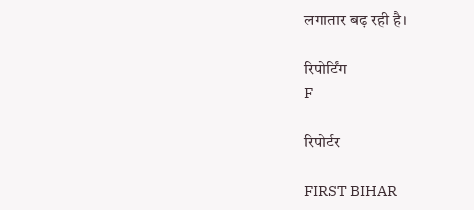लगातार बढ़ रही है।

रिपोर्टिंग
F

रिपोर्टर

FIRST BIHAR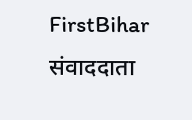FirstBihar संवाददाता